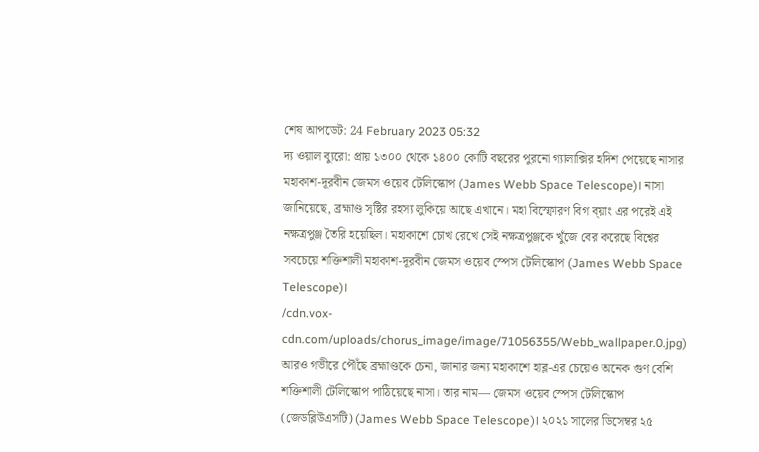শেষ আপডেট: 24 February 2023 05:32
দ্য ওয়াল ব্যুরো: প্রায় ১৩০০ থেকে ১৪০০ কোটি বছরের পুরনো গ্যালাক্সির হদিশ পেয়েছে নাসার মহাকাশ-দূরবীন জেমস ওয়েব টেলিস্কোপ (James Webb Space Telescope)। নাসা জানিয়েছে, ব্রহ্মাণ্ড সৃষ্টির রহস্য লুকিয়ে আছে এখানে। মহা বিস্ফোরণ বিগ ব্য়াং এর পরেই এই নক্ষত্রপুঞ্জ তৈরি হয়েছিল। মহাকাশে চোখ রেখে সেই নক্ষত্রপুঞ্জকে খুঁজে বের করেছে বিশ্বের সবচেয়ে শক্তিশালী মহাকাশ-দূরবীন জেমস ওয়েব স্পেস টেলিস্কোপ (James Webb Space Telescope)।
/cdn.vox-cdn.com/uploads/chorus_image/image/71056355/Webb_wallpaper.0.jpg)
আরও গভীরে পৌঁছে ব্রহ্মাণ্ডকে চেনা, জানার জন্য মহাকাশে হাব্ল-এর চেয়েও অনেক গুণ বেশি শক্তিশালী টেলিস্কোপ পাঠিয়েছে নাসা। তার নাম— জেমস ওয়েব স্পেস টেলিস্কোপ (জেডব্লিউএসটি) (James Webb Space Telescope)। ২০২১ সালের ডিসেম্বর ২৫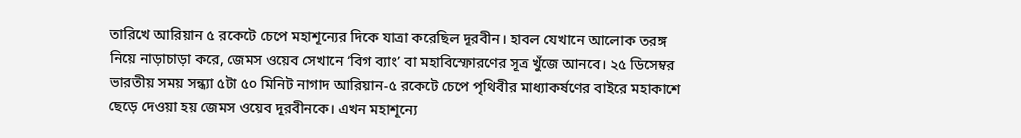তারিখে আরিয়ান ৫ রকেটে চেপে মহাশূন্যের দিকে যাত্রা করেছিল দূরবীন। হাবল যেখানে আলোক তরঙ্গ নিয়ে নাড়াচাড়া করে, জেমস ওয়েব সেখানে ‘বিগ ব্যাং’ বা মহাবিস্ফোরণের সূত্র খুঁজে আনবে। ২৫ ডিসেম্বর ভারতীয় সময় সন্ধ্যা ৫টা ৫০ মিনিট নাগাদ আরিয়ান-৫ রকেটে চেপে পৃথিবীর মাধ্যাকর্ষণের বাইরে মহাকাশে ছেড়ে দেওয়া হয় জেমস ওয়েব দূরবীনকে। এখন মহাশূন্যে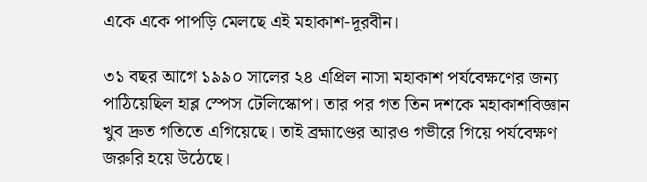একে একে পাপড়ি মেলছে এই মহাকাশ-দূরবীন।

৩১ বছর আগে ১৯৯০ সালের ২৪ এপ্রিল নাসা মহাকাশ পর্যবেক্ষণের জন্য পাঠিয়েছিল হাব্ল স্পেস টেলিস্কোপ। তার পর গত তিন দশকে মহাকাশবিজ্ঞান খুব দ্রুত গতিতে এগিয়েছে। তাই ব্রহ্মাণ্ডের আরও গভীরে গিয়ে পর্যবেক্ষণ জরুরি হয়ে উঠেছে।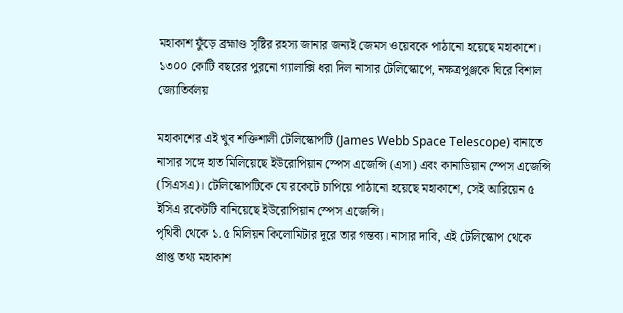মহাকাশ ফুঁড়ে ব্রহ্মাণ্ড সৃষ্টির রহস্য জানার জন্যই জেমস ওয়েবকে পাঠানো হয়েছে মহাকাশে।
১৩০০ কোটি বছরের পুরনো গ্যালাক্সি ধরা দিল নাসার টেলিস্কোপে, নক্ষত্রপুঞ্জকে ঘিরে বিশাল জ্যোতির্বলয়

মহাকাশের এই খুব শক্তিশালী টেলিস্কোপটি (James Webb Space Telescope) বানাতে নাসার সঙ্গে হাত মিলিয়েছে ইউরোপিয়ান স্পেস এজেন্সি (এসা) এবং কানাডিয়ান স্পেস এজেন্সি (সিএসএ)। টেলিস্কোপটিকে যে রকেটে চাপিয়ে পাঠানো হয়েছে মহাকাশে, সেই আরিয়েন ৫ ইসিএ রকেটটি বানিয়েছে ইউরোপিয়ান স্পেস এজেন্সি।
পৃথিবী থেকে ১.৫ মিলিয়ন কিলোমিটার দূরে তার গন্তব্য। নাসার দাবি, এই টেলিস্কোপ থেকে প্রাপ্ত তথ্য মহাকাশ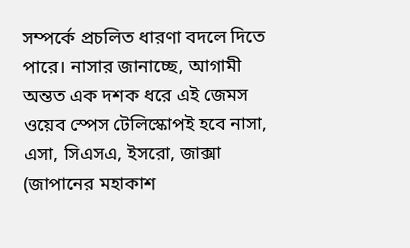সম্পর্কে প্রচলিত ধারণা বদলে দিতে পারে। নাসার জানাচ্ছে, আগামী অন্তত এক দশক ধরে এই জেমস ওয়েব স্পেস টেলিস্কোপই হবে নাসা, এসা, সিএসএ, ইসরো, জাক্সা (জাপানের মহাকাশ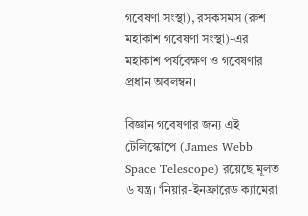গবেষণা সংস্থা), রসকসমস (রুশ মহাকাশ গবেষণা সংস্থা)-এর মহাকাশ পর্যবেক্ষণ ও গবেষণার প্রধান অবলম্বন।

বিজ্ঞান গবেষণার জন্য এই টেলিস্কোপে (James Webb Space Telescope) রয়েছে মূলত ৬ যন্ত্র। ‘নিয়ার-ইনফ্রারেড ক্যামেরা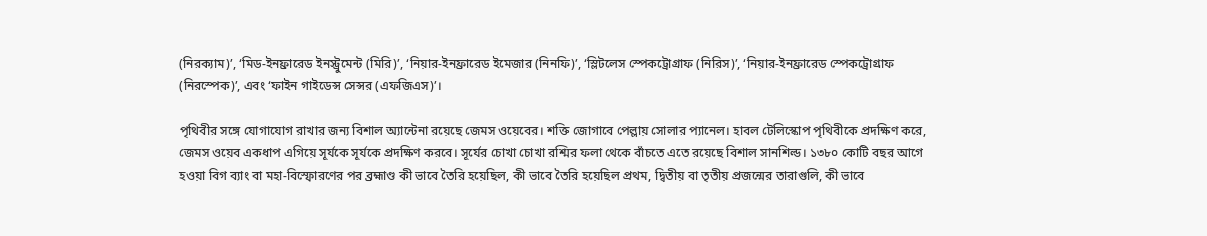(নিরক্যাম)’, ‘মিড-ইনফ্রারেড ইনস্ট্রুমেন্ট (মিরি)’, ‘নিয়ার-ইনফ্রারেড ইমেজার (নিনফি)’, ‘স্লিটলেস স্পেকট্রোগ্রাফ (নিরিস)’, ‘নিয়ার-ইনফ্রারেড স্পেকট্রোগ্রাফ (নিরস্পেক)’, এবং ‘ফাইন গাইডেন্স সেন্সর (এফজিএস)’।

পৃথিবীর সঙ্গে যোগাযোগ রাখার জন্য বিশাল অ্যান্টেনা রয়েছে জেমস ওয়েবের। শক্তি জোগাবে পেল্লায় সোলার প্যানেল। হাবল টেলিস্কোপ পৃথিবীকে প্রদক্ষিণ করে, জেমস ওয়েব একধাপ এগিয়ে সূর্যকে সূর্যকে প্রদক্ষিণ করবে। সূর্যের চোখা চোখা রশ্মির ফলা থেকে বাঁচতে এতে রয়েছে বিশাল সানশিল্ড। ১৩৮০ কোটি বছর আগে হওয়া বিগ ব্যাং বা মহা-বিস্ফোরণের পর ব্রহ্মাণ্ড কী ভাবে তৈরি হয়েছিল, কী ভাবে তৈরি হয়েছিল প্রথম, দ্বিতীয় বা তৃতীয় প্রজন্মের তারাগুলি, কী ভাবে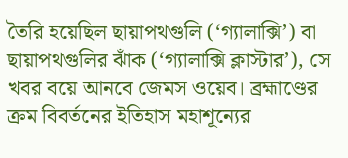তৈরি হয়েছিল ছায়াপথগুলি (‘গ্যালাক্সি’) বা ছায়াপথগুলির ঝাঁক (‘গ্যালাক্সি ক্লাস্টার’), সে খবর বয়ে আনবে জেমস ওয়েব। ব্রহ্মাণ্ডের ক্রম বিবর্তনের ইতিহাস মহাশূন্যের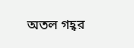অতল গহ্বর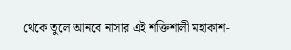থেকে তুলে আনবে নাসার এই শক্তিশালী মহাকাশ-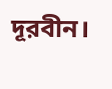দূরবীন।